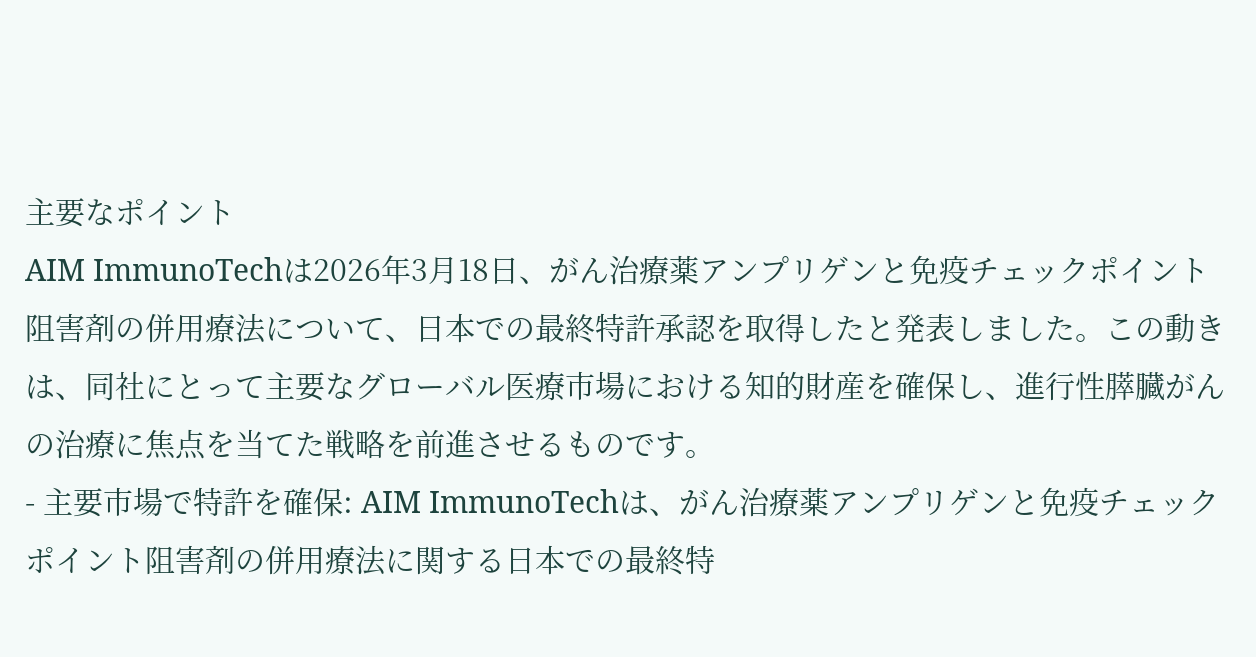主要なポイント
AIM ImmunoTechは2026年3月18日、がん治療薬アンプリゲンと免疫チェックポイント阻害剤の併用療法について、日本での最終特許承認を取得したと発表しました。この動きは、同社にとって主要なグローバル医療市場における知的財産を確保し、進行性膵臓がんの治療に焦点を当てた戦略を前進させるものです。
- 主要市場で特許を確保: AIM ImmunoTechは、がん治療薬アンプリゲンと免疫チェックポイント阻害剤の併用療法に関する日本での最終特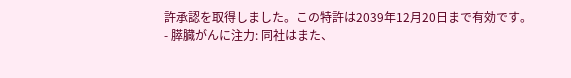許承認を取得しました。この特許は2039年12月20日まで有効です。
- 膵臓がんに注力: 同社はまた、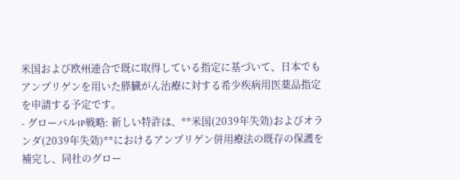米国および欧州連合で既に取得している指定に基づいて、日本でもアンプリゲンを用いた膵臓がん治療に対する希少疾病用医薬品指定を申請する予定です。
- グローバルIP戦略: 新しい特許は、**米国(2039年失効)およびオランダ(2039年失効)**におけるアンプリゲン併用療法の既存の保護を補完し、同社のグロー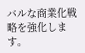バルな商業化戦略を強化します。